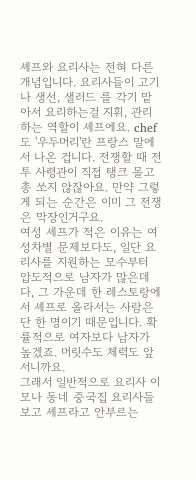셰프와 요리사는 전혀 다른 개념입니다. 요리사들이 고기나 생선, 샐러드 를 각기 맡아서 요리하는걸 지휘, 관리 하는 역할이 셰프에요. chef도 '우두머리'란 프랑스 말에서 나온 겁니다. 전쟁할 때 전투 사령관이 직접 탱크 몰고 총 쏘지 않잖아요. 만약 그렇게 되는 순간은 이미 그 전쟁은 막장인거구요.
여성 셰프가 적은 이유는 여성차별 문제보다도, 일단 요리사를 지원하는 모수부터 압도적으로 남자가 많은데다, 그 가운데 한 레스토랑에서 셰프로 올라서는 사람은 단 한 명이기 때문입니다. 확률적으로 여자보다 남자가 높겠죠. 머릿수도 체력도 앞서니까요.
그래서 일반적으로 요리사 이모나 동네 중국집 요리사들보고 셰프라고 안부르는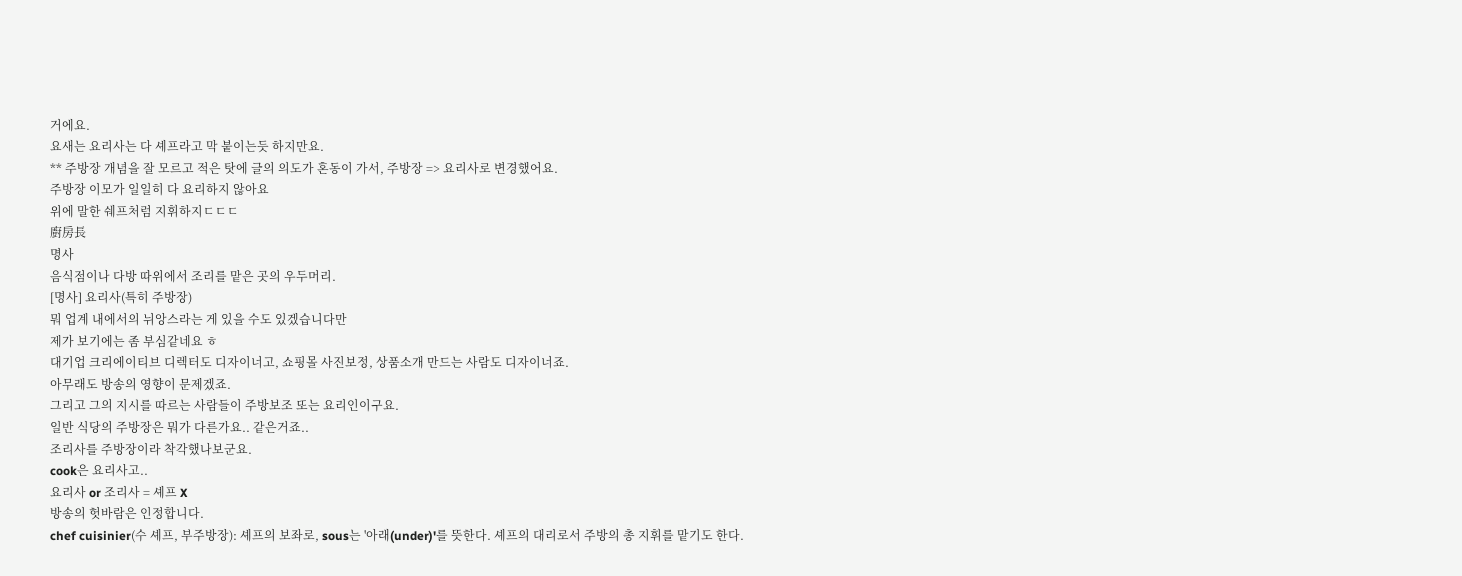거에요.
요새는 요리사는 다 셰프라고 막 붙이는듯 하지만요.
** 주방장 개념을 잘 모르고 적은 탓에 글의 의도가 혼동이 가서, 주방장 => 요리사로 변경했어요.
주방장 이모가 일일히 다 요리하지 않아요
위에 말한 쉐프처럼 지휘하지ㄷㄷㄷ
廚房長
명사
음식점이나 다방 따위에서 조리를 맡은 곳의 우두머리.
[명사] 요리사(특히 주방장)
뭐 업계 내에서의 뉘앙스라는 게 있을 수도 있겠습니다만
제가 보기에는 좀 부심같네요 ㅎ
대기업 크리에이티브 디렉터도 디자이너고, 쇼핑몰 사진보정, 상품소개 만드는 사람도 디자이너죠.
아무래도 방송의 영향이 문제겠죠.
그리고 그의 지시를 따르는 사람들이 주방보조 또는 요리인이구요.
일반 식당의 주방장은 뭐가 다른가요.. 같은거죠..
조리사를 주방장이라 착각했나보군요.
cook은 요리사고..
요리사 or 조리사 = 셰프 X
방송의 헛바람은 인정합니다.
chef cuisinier(수 셰프, 부주방장): 셰프의 보좌로, sous는 '아래(under)'를 뜻한다. 셰프의 대리로서 주방의 총 지휘를 맡기도 한다.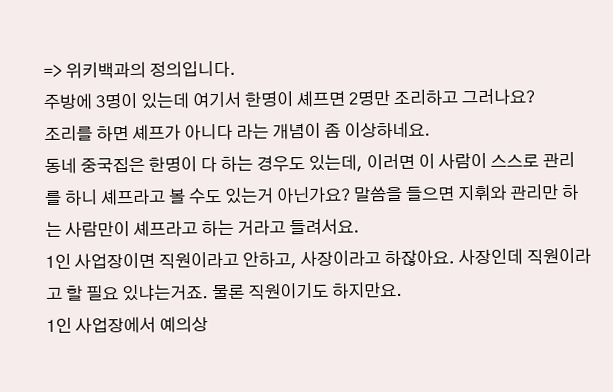=> 위키백과의 정의입니다.
주방에 3명이 있는데 여기서 한명이 셰프면 2명만 조리하고 그러나요?
조리를 하면 셰프가 아니다 라는 개념이 좀 이상하네요.
동네 중국집은 한명이 다 하는 경우도 있는데, 이러면 이 사람이 스스로 관리를 하니 셰프라고 볼 수도 있는거 아닌가요? 말씀을 들으면 지휘와 관리만 하는 사람만이 셰프라고 하는 거라고 들려서요.
1인 사업장이면 직원이라고 안하고, 사장이라고 하잖아요. 사장인데 직원이라고 할 필요 있냐는거죠. 물론 직원이기도 하지만요.
1인 사업장에서 예의상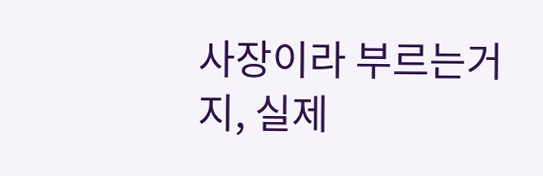사장이라 부르는거지, 실제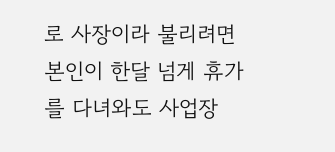로 사장이라 불리려면 본인이 한달 넘게 휴가를 다녀와도 사업장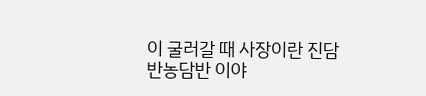이 굴러갈 때 사장이란 진담반농담반 이야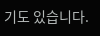기도 있습니다.